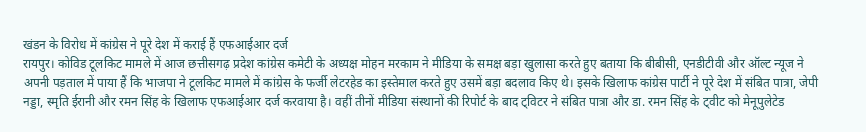खंडन के विरोध में कांग्रेस ने पूरे देश में कराई हैं एफआईआर दर्ज
रायपुर। कोविड टूलकिट मामले में आज छत्तीसगढ़ प्रदेश कांग्रेस कमेटी के अध्यक्ष मोहन मरकाम ने मीडिया के समक्ष बड़ा खुलासा करते हुए बताया कि बीबीसी, एनडीटीवी और ऑल्ट न्यूज ने अपनी पड़ताल में पाया हैं कि भाजपा ने टूलकिट मामले में कांग्रेस के फर्जी लेटरहेड का इस्तेमाल करते हुए उसमें बड़ा बदलाव किए थे। इसके खिलाफ कांग्रेस पार्टी ने पूरे देश में संबित पात्रा, जेपी नड्डा, स्मृति ईरानी और रमन सिंह के खिलाफ एफआईआर दर्ज करवाया है। वहीं तीनों मीडिया संस्थानों की रिपोर्ट के बाद ट्विटर ने संबित पात्रा और डा. रमन सिंह के ट्वीट को मेनूपुलेटेड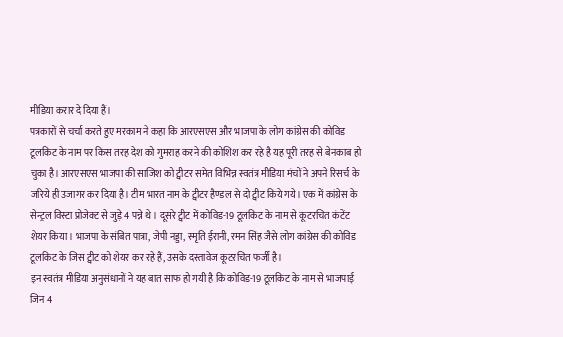मीडिया करार दे दिया हैं।
पत्रकारों से चर्चा करते हुए मरकाम ने कहा कि आरएसएस और भाजपा के लोग कांग्रेस की कोविड टूलकिट के नाम पर किस तरह देश को गुमराह करने की कोशिश कर रहे है यह पूरी तरह से बेनकाब हो चुका है। आरएसएस भाजपा की साजिश को ट्वीटर समेत विभिन्न स्वतंत्र मीडिया मंचों ने अपने रिसर्च के जरिये ही उजागर कर दिया है। टीम भारत नाम के ट्वीटर हैण्डल से दो ट्वीट किये गये। एक में कांग्रेस के सेन्ट्रल विस्टा प्रोजेक्ट से जुड़े 4 पन्ने थे। दूसरे ट्वीट में कोविड-19 टूलकिट के नाम से कूटरचित कंटेंट शेयर किया। भाजपा के संबित पात्रा, जेपी नड्डा, स्मृति ईरानी, रमन सिंह जैसे लोग कांग्रेस की कोविड टूलकिट के जिस ट्वीट को शेयर कर रहे हैं, उसके दस्तावेज कूटरचित फर्जी है।
इन स्वतंत्र मीडिया अनुसंधानों ने यह बात साफ हो गयी है कि कोविड-19 टूलकिट के नाम से भाजपाई जिन 4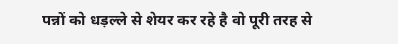पन्नों को धड़ल्ले से शेयर कर रहे है वो पूरी तरह से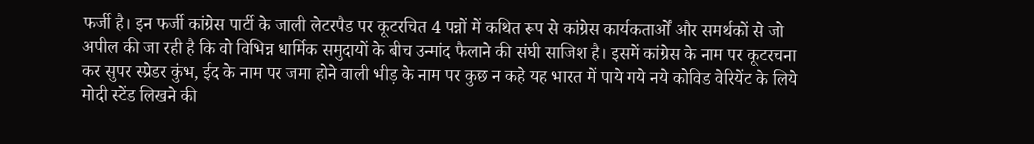फर्जी है। इन फर्जी कांग्रेस पार्टी के जाली लेटरपैड पर कूटरचित 4 पन्नों में कथित रूप से कांग्रेस कार्यकतार्ओं और समर्थकों से जो अपील की जा रही है कि वो विभिन्न धार्मिक समुदायों के बीच उन्मांद फैलाने की संघी साजिश है। इसमें कांग्रेस के नाम पर कूटरचना कर सुपर स्प्रेडर कुंभ, ईद के नाम पर जमा होने वाली भीड़ के नाम पर कुछ न कहे यह भारत में पाये गये नये कोविड वेरियेंट के लिये मोदी स्टेंड लिखने की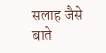सलाह जैसे बाते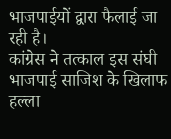भाजपाईयों द्वारा फैलाई जा रही है।
कांग्रेस ने तत्काल इस संघी भाजपाई साजिश के खिलाफ हल्ला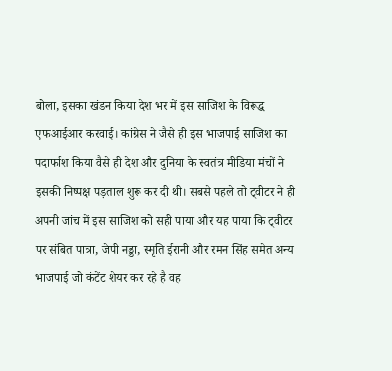बोला, इसका खंडन किया देश भर में इस साजिश के विरूद्ध एफआईआर करवाई। कांग्रेस ने जैसे ही इस भाजपाई साजिश का पदार्फाश किया वैसे ही देश और दुनिया के स्वतंत्र मीडिया मंचों ने इसकी निष्पक्ष पड़ताल शुरू कर दी थी। सबसे पहले तो ट्वीटर ने ही अपनी जांच में इस साजिश को सही पाया और यह पाया कि ट्वीटर पर संबित पात्रा, जेपी नड्डा, स्मृति ईरानी और रमन सिंह समेत अन्य भाजपाई जो कंटेंट शेयर कर रहे है वह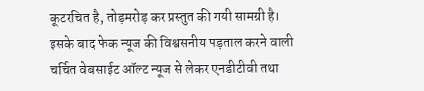कूटरचित है, तोड़मरोड़ कर प्रस्तुत की गयी सामग्री है। इसके बाद फेक न्यूज की विश्वसनीय पड़ताल करने वाली चर्चित वेबसाईट ऑल्ट न्यूज से लेकर एनडीटीवी तथा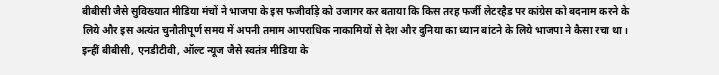बीबीसी जैसे सुविख्यात मीडिया मंचों ने भाजपा के इस फजीर्वाड़े को उजागर कर बताया कि किस तरह फर्जी लेटरहैड पर कांग्रेस को बदनाम करने के लिये और इस अत्यंत चुनौतीपूर्ण समय में अपनी तमाम आपराधिक नाकामियों से देश और दुनिया का ध्यान बांटने के लिये भाजपा ने कैसा रचा था। इन्हीं बीबीसी, एनडीटीवी, ऑल्ट न्यूज जैसे स्वतंत्र मीडिया के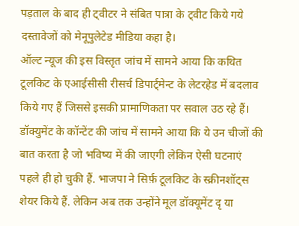पड़ताल के बाद ही ट्वीटर ने संबित पात्रा के ट्वीट किये गये दस्तावेजों को मेनूपुलेटेड मीडिया कहा है।
ऑल्ट न्यूज की इस विस्तृत जांच में सामने आया कि कथित टूलकिट के एआईसीसी रीसर्च डिपार्ट्मेन्ट के लेटरहेड में बदलाव किये गए हैं जिससे इसकी प्रामाणिकता पर सवाल उठ रहे हैं। डॉक्युमेंट के कॉन्टेंट की जांच में सामने आया कि ये उन चीजों की बात करता है जो भविष्य में की जाएगी लेकिन ऐसी घटनाएं पहले ही हो चुकी हैं. भाजपा ने सिर्फ़ टूलकिट के स्क्रीनशॉट्स शेयर किये हैं. लेकिन अब तक उन्होंने मूल डॉक्यूमेंट दृ या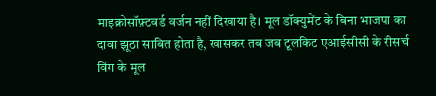माइक्रोसॉफ़्टवर्ड वर्जन नहीं दिखाया है। मूल डॉक्युमेंट के बिना भाजपा का दावा झूठा साबित होता है, खासकर तब जब टूलकिट एआईसीसी के रीसर्च विंग के मूल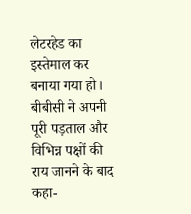लेटरहेड का इस्तेमाल कर बनाया गया हो। बीबीसी ने अपनी पूरी पड़ताल और विभिन्न पक्षों की राय जानने के बाद कहा-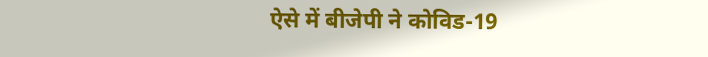ऐसे में बीजेपी ने कोविड-19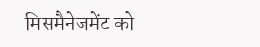मिसमैनेजमेंट को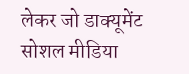लेकर जो डाक्यूमेंट सोशल मीडिया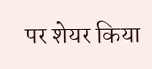पर शेयर किया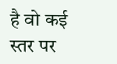है वो कई स्तर पर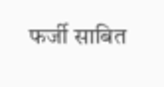फर्जी साबित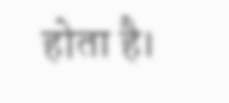होता है।